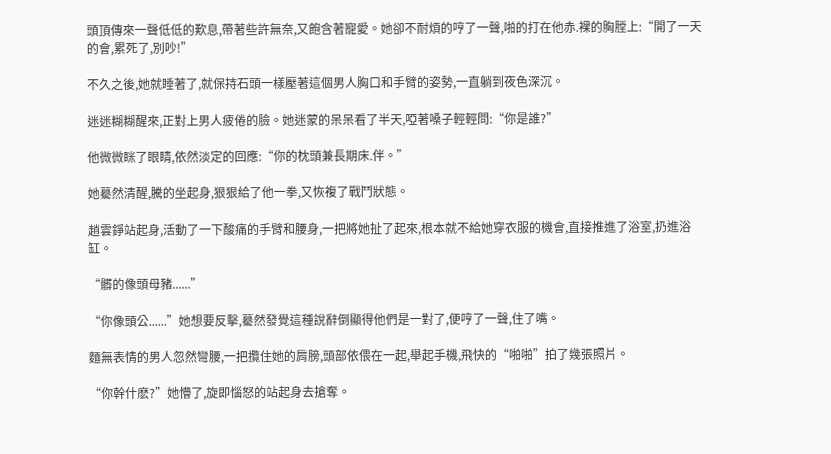頭頂傳來一聲低低的歎息,帶著些許無奈,又飽含著寵愛。她卻不耐煩的哼了一聲,啪的打在他赤.裸的胸膛上:“開了一天的會,累死了,別吵!”

不久之後,她就睡著了,就保持石頭一樣壓著這個男人胸口和手臂的姿勢,一直躺到夜色深沉。

迷迷糊糊醒來,正對上男人疲倦的臉。她迷蒙的呆呆看了半天,啞著嗓子輕輕問:“你是誰?”

他微微眯了眼睛,依然淡定的回應:“你的枕頭兼長期床.伴。”

她驀然清醒,騰的坐起身,狠狠給了他一拳,又恢複了戰鬥狀態。

趙雲錚站起身,活動了一下酸痛的手臂和腰身,一把將她扯了起來,根本就不給她穿衣服的機會,直接推進了浴室,扔進浴缸。

“髒的像頭母豬......”

“你像頭公......”她想要反擊,驀然發覺這種說辭倒顯得他們是一對了,便哼了一聲,住了嘴。

麵無表情的男人忽然彎腰,一把攬住她的肩膀,頭部依偎在一起,舉起手機,飛快的“啪啪”拍了幾張照片。

“你幹什麽?”她懵了,旋即惱怒的站起身去搶奪。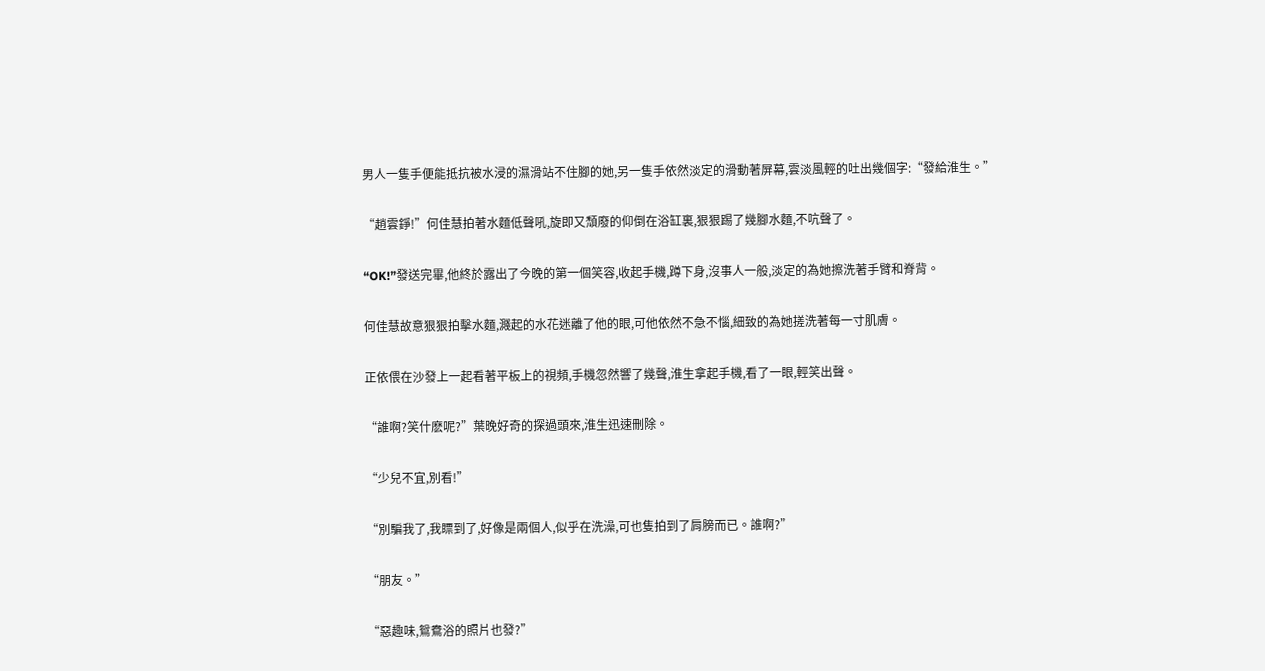男人一隻手便能抵抗被水浸的濕滑站不住腳的她,另一隻手依然淡定的滑動著屏幕,雲淡風輕的吐出幾個字:“發給淮生。”

“趙雲錚!”何佳慧拍著水麵低聲吼,旋即又頹廢的仰倒在浴缸裏,狠狠踢了幾腳水麵,不吭聲了。

“OK!”發送完畢,他終於露出了今晚的第一個笑容,收起手機,蹲下身,沒事人一般,淡定的為她擦洗著手臂和脊背。

何佳慧故意狠狠拍擊水麵,濺起的水花迷離了他的眼,可他依然不急不惱,細致的為她搓洗著每一寸肌膚。

正依偎在沙發上一起看著平板上的視頻,手機忽然響了幾聲,淮生拿起手機,看了一眼,輕笑出聲。

“誰啊?笑什麽呢?”葉晚好奇的探過頭來,淮生迅速刪除。

“少兒不宜,別看!”

“別騙我了,我瞟到了,好像是兩個人,似乎在洗澡,可也隻拍到了肩膀而已。誰啊?”

“朋友。”

“惡趣味,鴛鴦浴的照片也發?”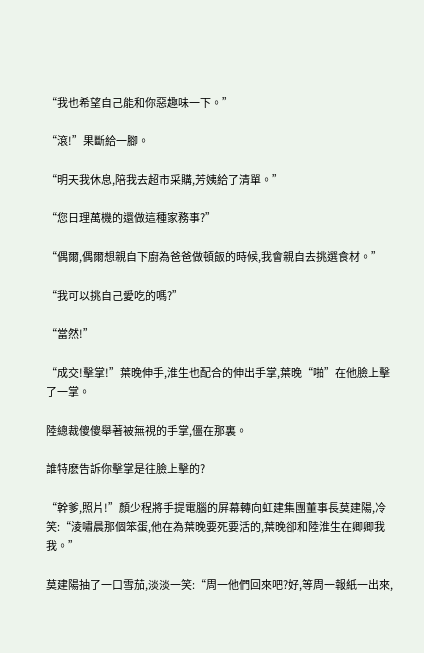“我也希望自己能和你惡趣味一下。”

“滾!”果斷給一腳。

“明天我休息,陪我去超市采購,芳姨給了清單。”

“您日理萬機的還做這種家務事?”

“偶爾,偶爾想親自下廚為爸爸做頓飯的時候,我會親自去挑選食材。”

“我可以挑自己愛吃的嗎?”

“當然!”

“成交!擊掌!”葉晚伸手,淮生也配合的伸出手掌,葉晚“啪”在他臉上擊了一掌。

陸總裁傻傻舉著被無視的手掌,僵在那裏。

誰特麽告訴你擊掌是往臉上擊的?

“幹爹,照片!”顏少程將手提電腦的屏幕轉向虹建集團董事長莫建陽,冷笑:“淩嘯晨那個笨蛋,他在為葉晚要死要活的,葉晚卻和陸淮生在卿卿我我。”

莫建陽抽了一口雪茄,淡淡一笑:“周一他們回來吧?好,等周一報紙一出來,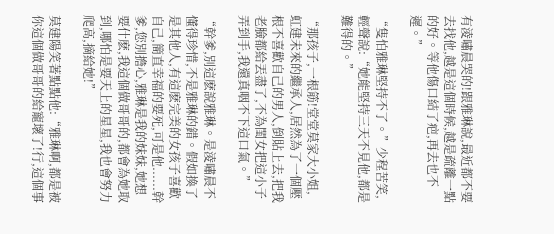有淩嘯晨哭的!跟雅琳說,最近都不要去找他,越是這個時候,越是疏離一點的好。等他傷口結了疤,再去也不遲。”

“隻怕雅琳堅持不了。”少程苦笑,輕聲說:“她能堅持三天不見他,都是難得的。”

“那孩子,一根筋!堂堂莫家大小姐,虹建未來的繼承人,居然為了一個壓根不喜歡自己的男人,倒貼上去,把我老臉都給丟盡了,不為閨女把這小子弄到手,我還真咽不下這口氣。”

“幹爹,別這麽說雅琳。是淩嘯晨不懂得珍惜,不是雅琳的錯。假如換了是其他人,有這麽完美的女孩子喜歡自己,簡直幸福的要死,可是他......幹爹,您別擔心,雅琳是我的妹妹,她想要什麽,我這個做哥哥的,都會為她取到,哪怕是要天上的星星,我也會努力爬高,摘給她!”

莫建陽笑著點點他:“雅琳啊,都是被你這個做哥哥的給寵壞了!行,這個事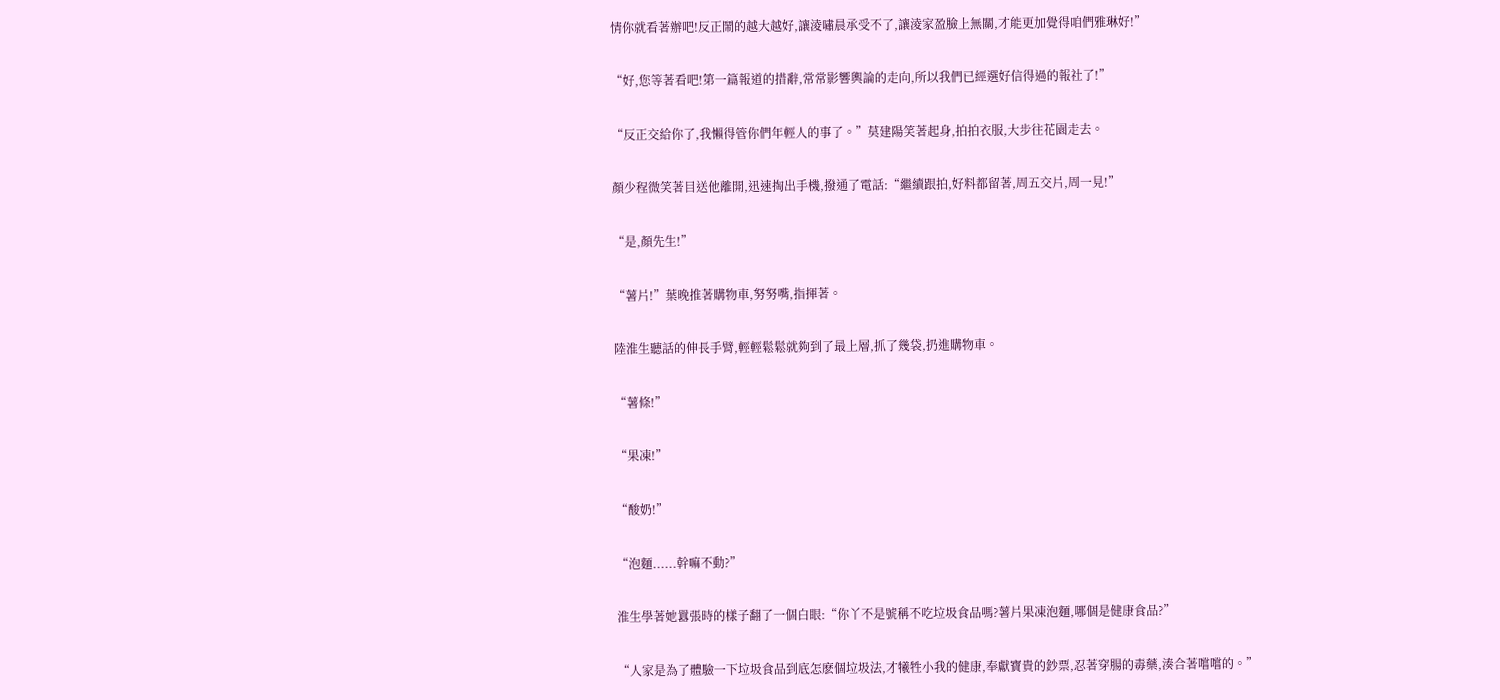情你就看著辦吧!反正鬧的越大越好,讓淩嘯晨承受不了,讓淩家盈臉上無關,才能更加覺得咱們雅琳好!”

“好,您等著看吧!第一篇報道的措辭,常常影響輿論的走向,所以我們已經選好信得過的報社了!”

“反正交給你了,我懶得管你們年輕人的事了。”莫建陽笑著起身,拍拍衣服,大步往花園走去。

顏少程微笑著目送他離開,迅速掏出手機,撥通了電話:“繼續跟拍,好料都留著,周五交片,周一見!”

“是,顏先生!”

“薯片!”葉晚推著購物車,努努嘴,指揮著。

陸淮生聽話的伸長手臂,輕輕鬆鬆就夠到了最上層,抓了幾袋,扔進購物車。

“薯條!”

“果凍!”

“酸奶!”

“泡麵......幹嘛不動?”

淮生學著她囂張時的樣子翻了一個白眼:“你丫不是號稱不吃垃圾食品嗎?薯片果凍泡麵,哪個是健康食品?”

“人家是為了體驗一下垃圾食品到底怎麽個垃圾法,才犧牲小我的健康,奉獻寶貴的鈔票,忍著穿腸的毒藥,湊合著嚐嚐的。”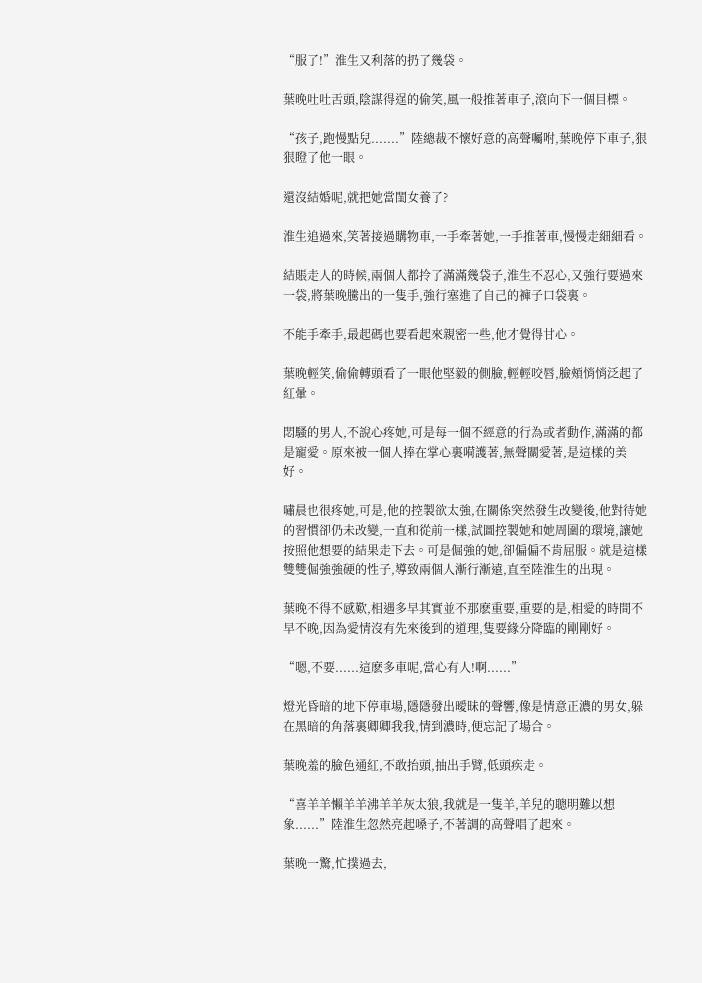“服了!”淮生又利落的扔了幾袋。

葉晚吐吐舌頭,陰謀得逞的偷笑,風一般推著車子,滾向下一個目標。

“孩子,跑慢點兒.......”陸總裁不懷好意的高聲囑咐,葉晚停下車子,狠狠瞪了他一眼。

還沒結婚呢,就把她當閨女養了?

淮生追過來,笑著接過購物車,一手牽著她,一手推著車,慢慢走細細看。

結賬走人的時候,兩個人都拎了滿滿幾袋子,淮生不忍心,又強行要過來一袋,將葉晚騰出的一隻手,強行塞進了自己的褲子口袋裏。

不能手牽手,最起碼也要看起來親密一些,他才覺得甘心。

葉晚輕笑,偷偷轉頭看了一眼他堅毅的側臉,輕輕咬唇,臉頰悄悄泛起了紅暈。

悶騷的男人,不說心疼她,可是每一個不經意的行為或者動作,滿滿的都是寵愛。原來被一個人捧在掌心裏嗬護著,無聲關愛著,是這樣的美好。

嘯晨也很疼她,可是,他的控製欲太強,在關係突然發生改變後,他對待她的習慣卻仍未改變,一直和從前一樣,試圖控製她和她周圍的環境,讓她按照他想要的結果走下去。可是倔強的她,卻偏偏不肯屈服。就是這樣雙雙倔強強硬的性子,導致兩個人漸行漸遠,直至陸淮生的出現。

葉晚不得不感歎,相遇多早其實並不那麽重要,重要的是,相愛的時間不早不晚,因為愛情沒有先來後到的道理,隻要緣分降臨的剛剛好。

“嗯,不要......這麽多車呢,當心有人!啊......”

燈光昏暗的地下停車場,隱隱發出曖昧的聲響,像是情意正濃的男女,躲在黑暗的角落裏卿卿我我,情到濃時,便忘記了場合。

葉晚羞的臉色通紅,不敢抬頭,抽出手臂,低頭疾走。

“喜羊羊懶羊羊沸羊羊灰太狼,我就是一隻羊,羊兒的聰明難以想象......”陸淮生忽然亮起嗓子,不著調的高聲唱了起來。

葉晚一驚,忙撲過去,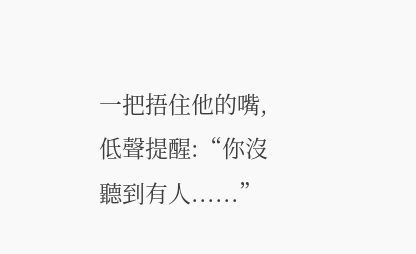一把捂住他的嘴,低聲提醒:“你沒聽到有人......”